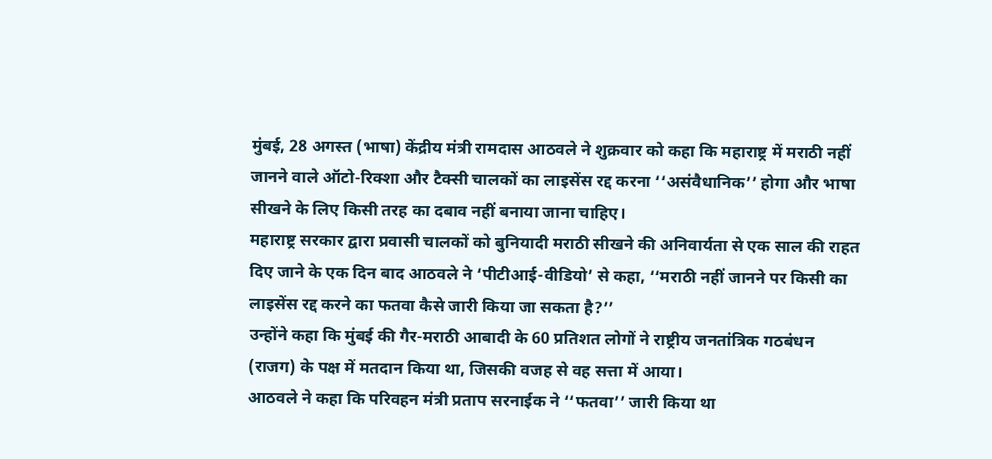मुंबई, 28 अगस्त (भाषा) केंद्रीय मंत्री रामदास आठवले ने शुक्रवार को कहा कि महाराष्ट्र में मराठी नहीं जानने वाले ऑटो-रिक्शा और टैक्सी चालकों का लाइसेंस रद्द करना ‘‘असंवैधानिक’’ होगा और भाषा सीखने के लिए किसी तरह का दबाव नहीं बनाया जाना चाहिए।
महाराष्ट्र सरकार द्वारा प्रवासी चालकों को बुनियादी मराठी सीखने की अनिवार्यता से एक साल की राहत दिए जाने के एक दिन बाद आठवले ने ‘पीटीआई-वीडियो’ से कहा, ‘‘मराठी नहीं जानने पर किसी का लाइसेंस रद्द करने का फतवा कैसे जारी किया जा सकता है?’’
उन्होंने कहा कि मुंबई की गैर-मराठी आबादी के 60 प्रतिशत लोगों ने राष्ट्रीय जनतांत्रिक गठबंधन (राजग) के पक्ष में मतदान किया था, जिसकी वजह से वह सत्ता में आया।
आठवले ने कहा कि परिवहन मंत्री प्रताप सरनाईक ने ‘‘फतवा’’ जारी किया था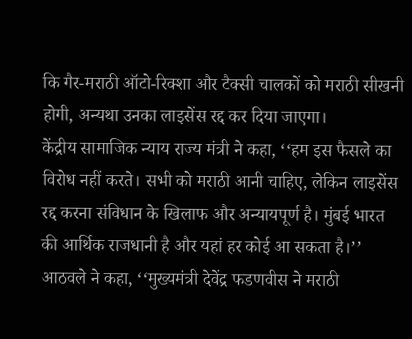कि गैर-मराठी ऑटो-रिक्शा और टैक्सी चालकों को मराठी सीखनी होगी, अन्यथा उनका लाइसेंस रद्द कर दिया जाएगा।
केंद्रीय सामाजिक न्याय राज्य मंत्री ने कहा, ‘‘हम इस फैसले का विरोध नहीं करते। सभी को मराठी आनी चाहिए, लेकिन लाइसेंस रद्द करना संविधान के खिलाफ और अन्यायपूर्ण है। मुंबई भारत की आर्थिक राजधानी है और यहां हर कोई आ सकता है।’’
आठवले ने कहा, ‘‘मुख्यमंत्री देवेंद्र फडणवीस ने मराठी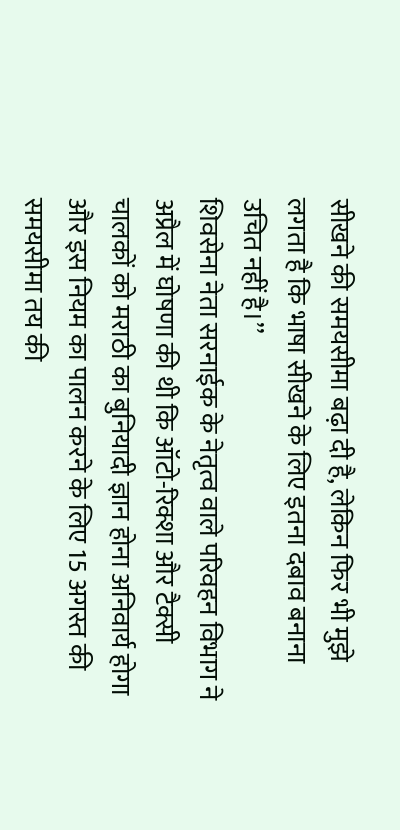सीखने की समयसीमा बढ़ा दी है, लेकिन फिर भी मुझे लगता है कि भाषा सीखने के लिए इतना दबाव बनाना उचित नहीं है।’’
शिवसेना नेता सरनाईक के नेतृत्व वाले परिवहन विभाग ने अप्रैल में घोषणा की थी कि ऑटो-रिक्शा और टैक्सी चालकों को मराठी का बुनियादी ज्ञान होना अनिवार्य होगा और इस नियम का पालन करने के लिए 15 अगस्त की समयसीमा तय की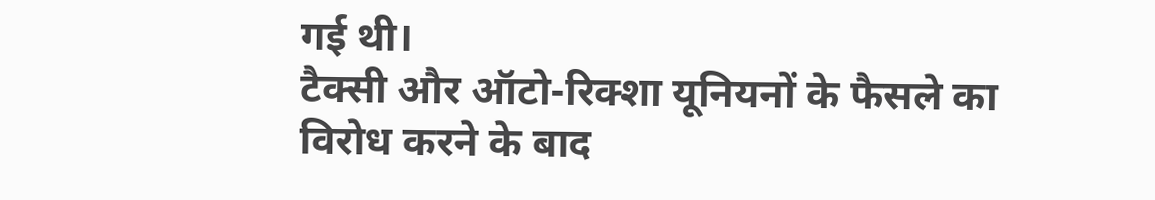गई थी।
टैक्सी और ऑटो-रिक्शा यूनियनों के फैसले का विरोध करने के बाद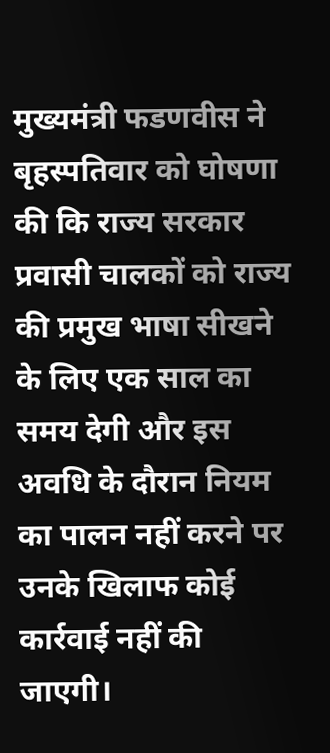मुख्यमंत्री फडणवीस ने बृहस्पतिवार को घोषणा की कि राज्य सरकार प्रवासी चालकों को राज्य की प्रमुख भाषा सीखने के लिए एक साल का समय देगी और इस अवधि के दौरान नियम का पालन नहीं करने पर उनके खिलाफ कोई कार्रवाई नहीं की जाएगी।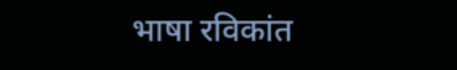भाषा रविकांत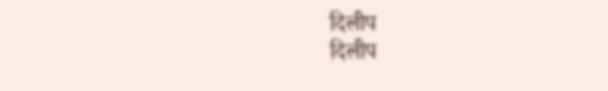दिलीप
दिलीप